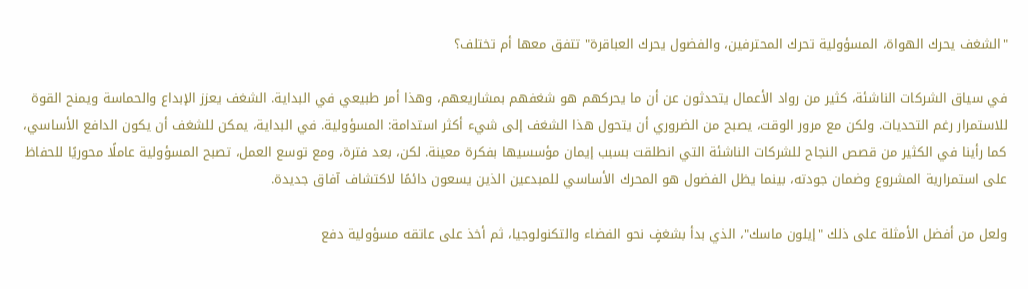"الشغف يحرك الهواة، المسؤولية تحرك المحترفين، والفضول يحرك العباقرة" تتفق معها أم تختلف؟

في سياق الشركات الناشئة، كثير من رواد الأعمال يتحدثون عن أن ما يحركهم هو شغفهم بمشاريعهم، وهذا أمر طبيعي في البداية. الشغف يعزز الإبداع والحماسة ويمنح القوة للاستمرار رغم التحديات. ولكن مع مرور الوقت، يصبح من الضروري أن يتحول هذا الشغف إلى شيء أكثر استدامة: المسؤولية. في البداية، يمكن للشغف أن يكون الدافع الأساسي، كما رأينا في الكثير من قصص النجاح للشركات الناشئة التي انطلقت بسبب إيمان مؤسسيها بفكرة معينة. لكن، بعد فترة، ومع توسع العمل، تصبح المسؤولية عاملًا محوريًا للحفاظ على استمرارية المشروع وضمان جودته، بينما يظل الفضول هو المحرك الأساسي للمبدعين الذين يسعون دائمًا لاكتشاف آفاق جديدة.

ولعل من أفضل الأمثلة على ذلك "إيلون ماسك"، الذي بدأ بشغفٍ نحو الفضاء والتكنولوجيا، ثم أخذ على عاتقه مسؤولية دفع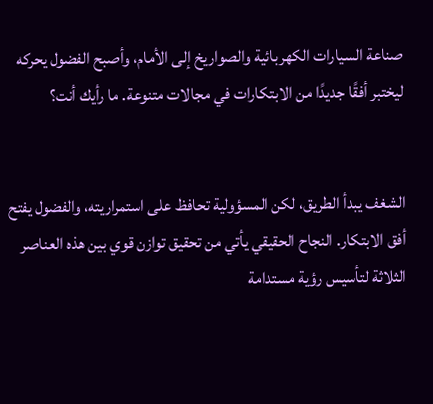صناعة السيارات الكهربائية والصواريخ إلى الأمام، وأصبح الفضول يحركه ليختبر أفقًا جديدًا من الابتكارات في مجالات متنوعة. ما رأيك أنت؟


الشغف يبدأ الطريق، لكن المسؤولية تحافظ على استمراريته، والفضول يفتح أفق الابتكار. النجاح الحقيقي يأتي من تحقيق توازن قوي بين هذه العناصر الثلاثة لتأسيس رؤية مستدامة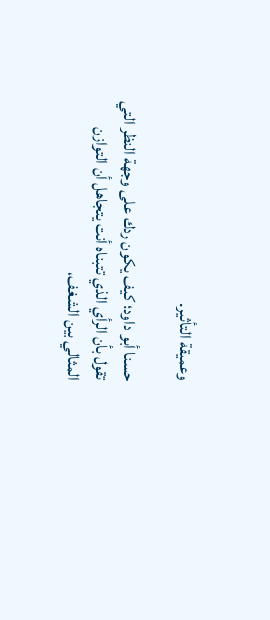وعميقة التأثير.

حسنا أبو داود؛ كيف يكون ردك على وجهة النظر التي تقول بأن الرأي الذي تتبناه أنت يتجاهل أن التوازن المثالي بين الشغف،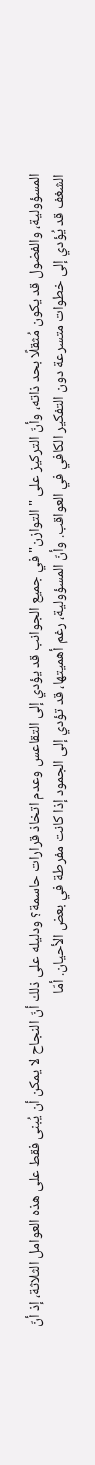المسؤولية، والفضول قد يكون مُثقلًا بحد ذاته، وأنّ التركيز على "التوازن" في جميع الجوانب قد يؤدي إلى التقاعس وعدم اتخاذ قرارات حاسمة؟ ودليله على ذلك أنّ النجاح لا يمكن أن يُبنى فقط على هذه العوامل الثلاثة، إذ أنّ الشغف قد يُؤدي إلى خطوات متسرعة دون التفكير الكافي في العواقب. وأنّ المسؤولية، رغم أهميتها، قد تؤدي إلى الجمود إذا كانت مفرطة في بعض الأحيان. أمّا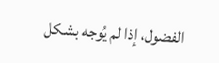الفضول، إذا لم يُوجه بشكل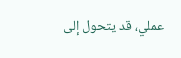عملي، قد يتحول إلى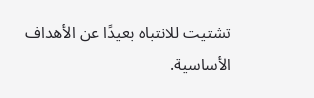تشتيت للانتباه بعيدًا عن الأهداف الأساسية.